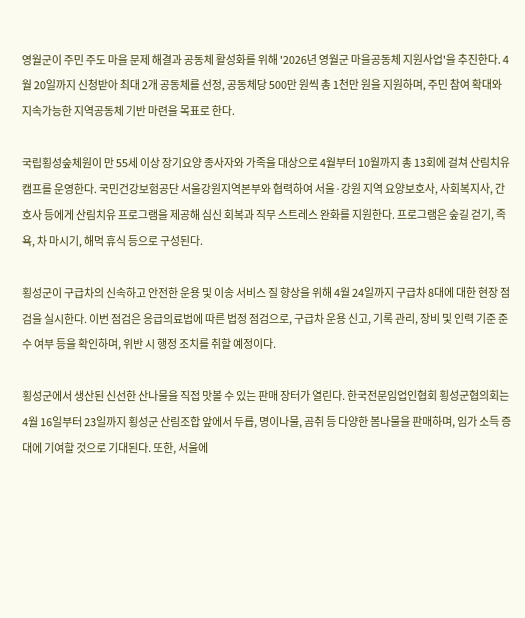영월군이 주민 주도 마을 문제 해결과 공동체 활성화를 위해 '2026년 영월군 마을공동체 지원사업'을 추진한다. 4월 20일까지 신청받아 최대 2개 공동체를 선정, 공동체당 500만 원씩 총 1천만 원을 지원하며, 주민 참여 확대와 지속가능한 지역공동체 기반 마련을 목표로 한다.

국립횡성숲체원이 만 55세 이상 장기요양 종사자와 가족을 대상으로 4월부터 10월까지 총 13회에 걸쳐 산림치유 캠프를 운영한다. 국민건강보험공단 서울강원지역본부와 협력하여 서울·강원 지역 요양보호사, 사회복지사, 간호사 등에게 산림치유 프로그램을 제공해 심신 회복과 직무 스트레스 완화를 지원한다. 프로그램은 숲길 걷기, 족욕, 차 마시기, 해먹 휴식 등으로 구성된다.

횡성군이 구급차의 신속하고 안전한 운용 및 이송 서비스 질 향상을 위해 4월 24일까지 구급차 8대에 대한 현장 점검을 실시한다. 이번 점검은 응급의료법에 따른 법정 점검으로, 구급차 운용 신고, 기록 관리, 장비 및 인력 기준 준수 여부 등을 확인하며, 위반 시 행정 조치를 취할 예정이다.

횡성군에서 생산된 신선한 산나물을 직접 맛볼 수 있는 판매 장터가 열린다. 한국전문임업인협회 횡성군협의회는 4월 16일부터 23일까지 횡성군 산림조합 앞에서 두릅, 명이나물, 곰취 등 다양한 봄나물을 판매하며, 임가 소득 증대에 기여할 것으로 기대된다. 또한, 서울에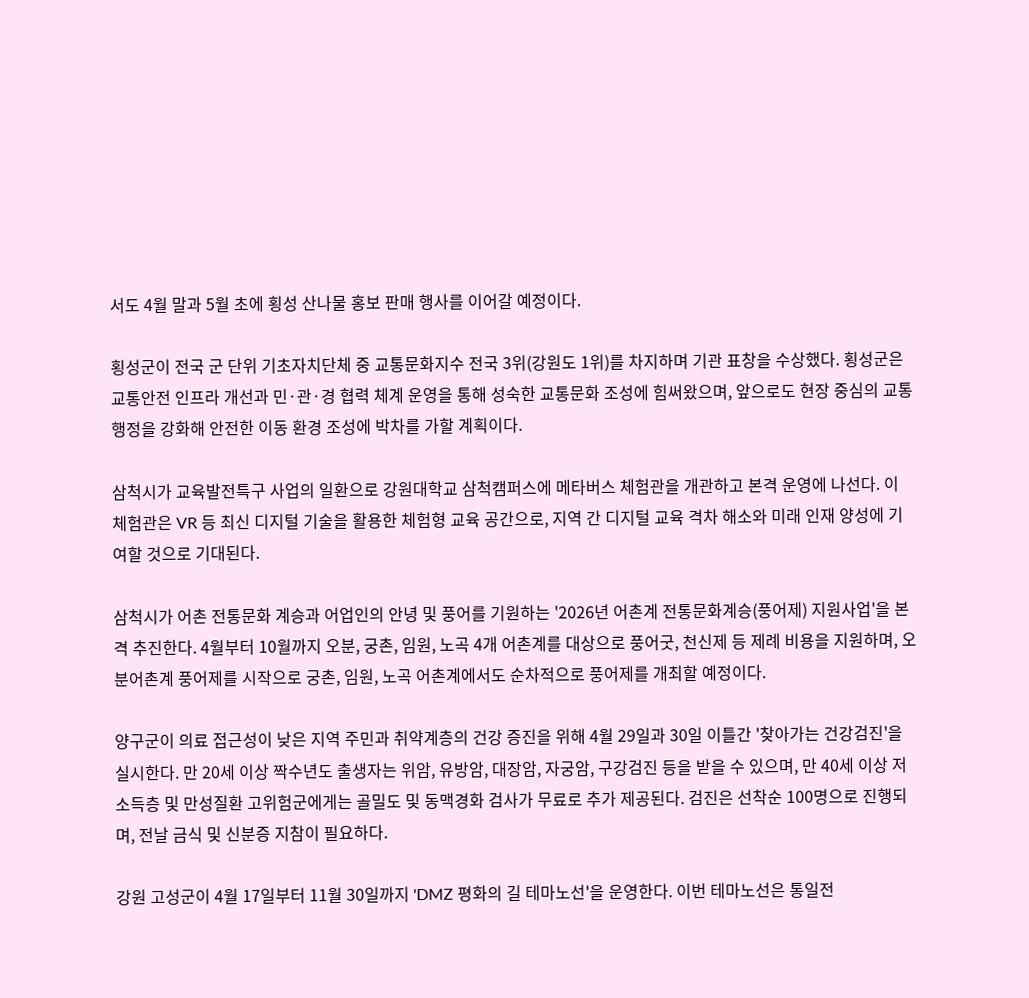서도 4월 말과 5월 초에 횡성 산나물 홍보 판매 행사를 이어갈 예정이다.

횡성군이 전국 군 단위 기초자치단체 중 교통문화지수 전국 3위(강원도 1위)를 차지하며 기관 표창을 수상했다. 횡성군은 교통안전 인프라 개선과 민·관·경 협력 체계 운영을 통해 성숙한 교통문화 조성에 힘써왔으며, 앞으로도 현장 중심의 교통 행정을 강화해 안전한 이동 환경 조성에 박차를 가할 계획이다.

삼척시가 교육발전특구 사업의 일환으로 강원대학교 삼척캠퍼스에 메타버스 체험관을 개관하고 본격 운영에 나선다. 이 체험관은 VR 등 최신 디지털 기술을 활용한 체험형 교육 공간으로, 지역 간 디지털 교육 격차 해소와 미래 인재 양성에 기여할 것으로 기대된다.

삼척시가 어촌 전통문화 계승과 어업인의 안녕 및 풍어를 기원하는 '2026년 어촌계 전통문화계승(풍어제) 지원사업'을 본격 추진한다. 4월부터 10월까지 오분, 궁촌, 임원, 노곡 4개 어촌계를 대상으로 풍어굿, 천신제 등 제례 비용을 지원하며, 오분어촌계 풍어제를 시작으로 궁촌, 임원, 노곡 어촌계에서도 순차적으로 풍어제를 개최할 예정이다.

양구군이 의료 접근성이 낮은 지역 주민과 취약계층의 건강 증진을 위해 4월 29일과 30일 이틀간 '찾아가는 건강검진'을 실시한다. 만 20세 이상 짝수년도 출생자는 위암, 유방암, 대장암, 자궁암, 구강검진 등을 받을 수 있으며, 만 40세 이상 저소득층 및 만성질환 고위험군에게는 골밀도 및 동맥경화 검사가 무료로 추가 제공된다. 검진은 선착순 100명으로 진행되며, 전날 금식 및 신분증 지참이 필요하다.

강원 고성군이 4월 17일부터 11월 30일까지 'DMZ 평화의 길 테마노선'을 운영한다. 이번 테마노선은 통일전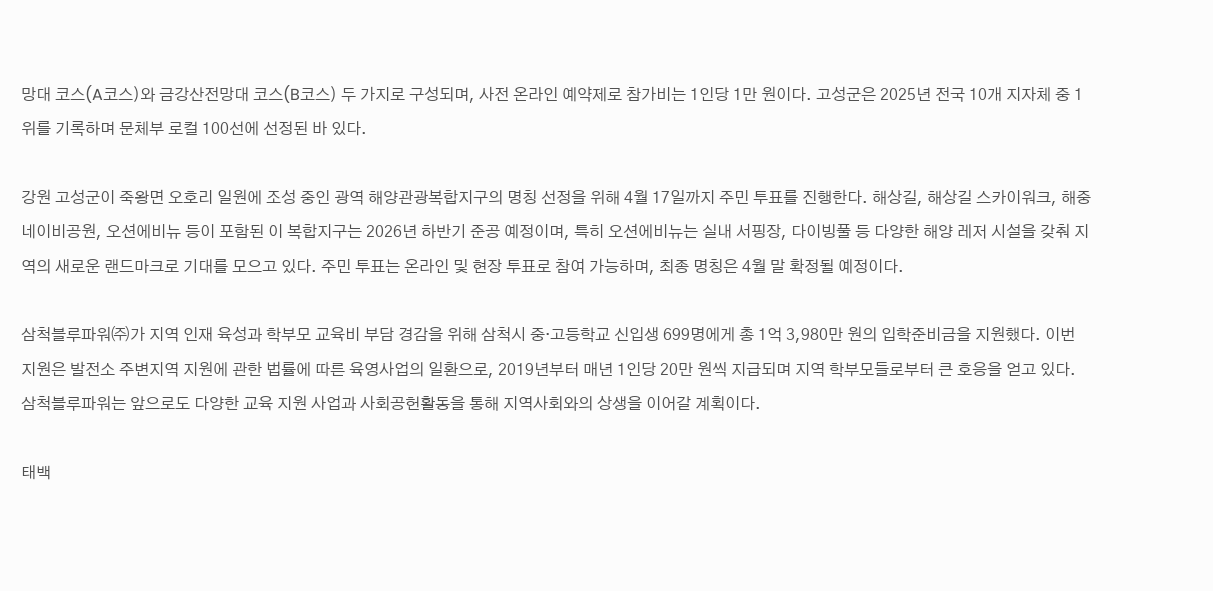망대 코스(A코스)와 금강산전망대 코스(B코스) 두 가지로 구성되며, 사전 온라인 예약제로 참가비는 1인당 1만 원이다. 고성군은 2025년 전국 10개 지자체 중 1위를 기록하며 문체부 로컬 100선에 선정된 바 있다.

강원 고성군이 죽왕면 오호리 일원에 조성 중인 광역 해양관광복합지구의 명칭 선정을 위해 4월 17일까지 주민 투표를 진행한다. 해상길, 해상길 스카이워크, 해중 네이비공원, 오션에비뉴 등이 포함된 이 복합지구는 2026년 하반기 준공 예정이며, 특히 오션에비뉴는 실내 서핑장, 다이빙풀 등 다양한 해양 레저 시설을 갖춰 지역의 새로운 랜드마크로 기대를 모으고 있다. 주민 투표는 온라인 및 현장 투표로 참여 가능하며, 최종 명칭은 4월 말 확정될 예정이다.

삼척블루파워㈜가 지역 인재 육성과 학부모 교육비 부담 경감을 위해 삼척시 중·고등학교 신입생 699명에게 총 1억 3,980만 원의 입학준비금을 지원했다. 이번 지원은 발전소 주변지역 지원에 관한 법률에 따른 육영사업의 일환으로, 2019년부터 매년 1인당 20만 원씩 지급되며 지역 학부모들로부터 큰 호응을 얻고 있다. 삼척블루파워는 앞으로도 다양한 교육 지원 사업과 사회공헌활동을 통해 지역사회와의 상생을 이어갈 계획이다.

태백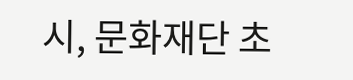시, 문화재단 초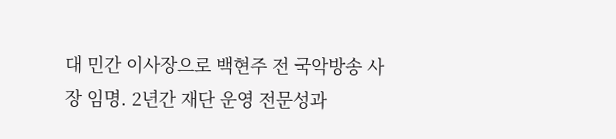대 민간 이사장으로 백현주 전 국악방송 사장 임명. 2년간 재단 운영 전문성과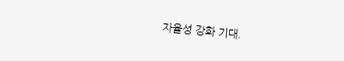자율성 강화 기대.